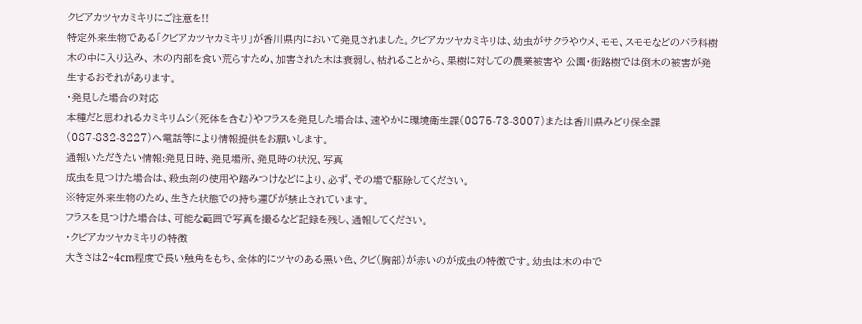クビアカツヤカミキリにご注意を!!
特定外来生物である「クビアカツヤカミキリ」が香川県内において発見されました。クビアカツヤカミキリは、幼虫がサクラやウメ、モモ、スモモなどのバラ科樹木の中に入り込み、 木の内部を食い荒らすため、加害された木は衰弱し、枯れることから、果樹に対しての農業被害や 公園・街路樹では倒木の被害が発生するおそれがあります。
・発見した場合の対応
本種だと思われるカミキリムシ(死体を含む)やフラスを発見した場合は、速やかに環境衛生課(0875-73-3007)または香川県みどり保全課(087-832-3227)へ電話等により情報提供をお願いします。
通報いただきたい情報:発見日時、発見場所、発見時の状況、写真
成虫を見つけた場合は、殺虫剤の使用や踏みつけなどにより、必ず、その場で駆除してください。
※特定外来生物のため、生きた状態での持ち運びが禁止されています。
フラスを見つけた場合は、可能な範囲で写真を撮るなど記録を残し、通報してください。
・クビアカツヤカミキリの特徴
大きさは2~4cm程度で長い触角をもち、全体的にツヤのある黒い色、クビ(胸部)が赤いのが成虫の特徴です。幼虫は木の中で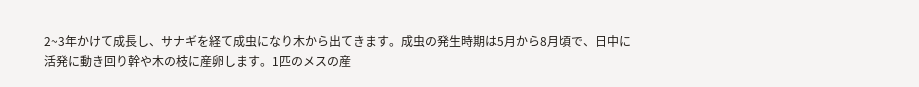2~3年かけて成長し、サナギを経て成虫になり木から出てきます。成虫の発生時期は5月から8月頃で、日中に活発に動き回り幹や木の枝に産卵します。1匹のメスの産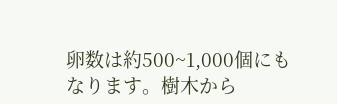卵数は約500~1,000個にもなります。樹木から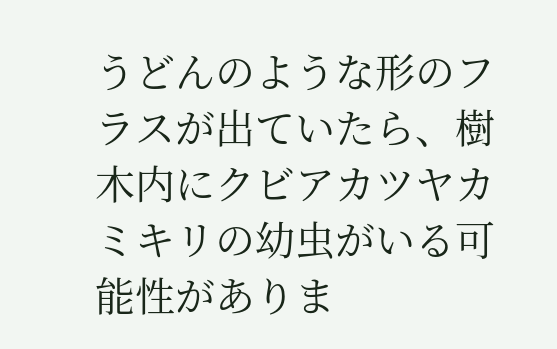うどんのような形のフラスが出ていたら、樹木内にクビアカツヤカミキリの幼虫がいる可能性がありま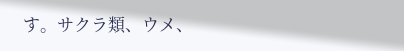す。サクラ類、ウメ、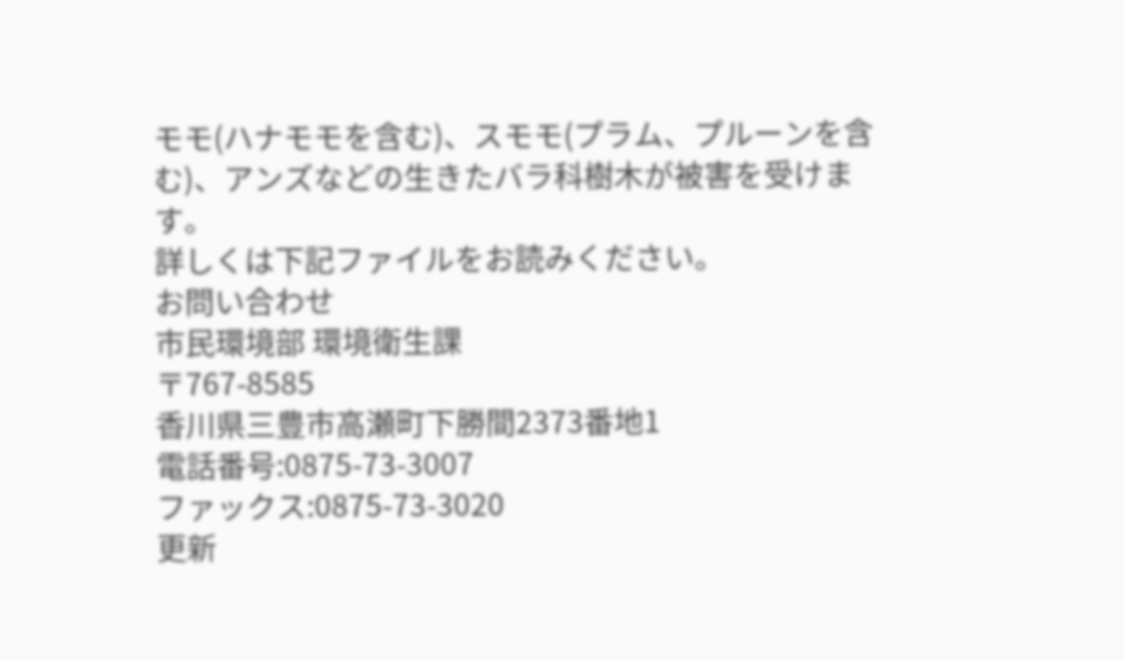モモ(ハナモモを含む)、スモモ(プラム、プルーンを含む)、アンズなどの生きたバラ科樹木が被害を受けます。
詳しくは下記ファイルをお読みください。
お問い合わせ
市民環境部 環境衛生課
〒767-8585
香川県三豊市高瀬町下勝間2373番地1
電話番号:0875-73-3007
ファックス:0875-73-3020
更新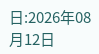日:2026年08月12日